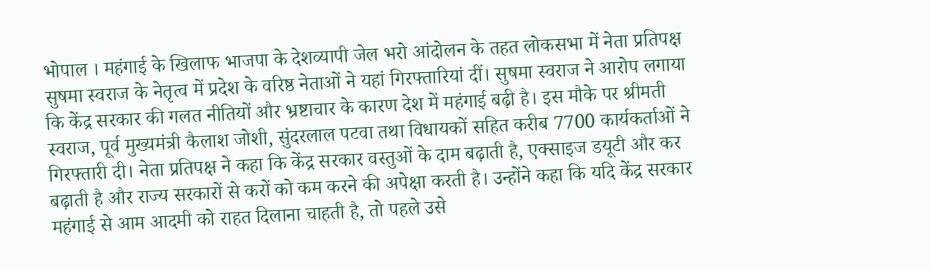भोपाल । महंगाई के खिलाफ भाजपा के देशव्यापी जेल भरो आंदोलन के तहत लोकसभा में नेता प्रतिपक्ष सुषमा स्वराज के नेतृत्व में प्रदेश के वरिष्ठ नेताओं ने यहां गिरफ्तारियां दीं। सुषमा स्वराज ने आरोप लगाया कि केंद्र सरकार की गलत नीतियों और भ्रष्टाचार के कारण देश में महंगाई बढ़ी है। इस मौके पर श्रीमती स्वराज, पूर्व मुख्यमंत्री कैलाश जोशी, सुंदरलाल पटवा तथा विधायकों सहित करीब 7700 कार्यकर्ताओं ने गिरफ्तारी दी। नेता प्रतिपक्ष ने कहा कि केंद्र सरकार वस्तुओं के दाम बढ़ाती है, एक्साइज डयूटी और कर बढ़ाती है और राज्य सरकारों से करों को कम करने की अपेक्षा करती है। उन्होंने कहा कि यदि केंद्र सरकार महंगाई से आम आदमी को राहत दिलाना चाहती है, तो पहले उसे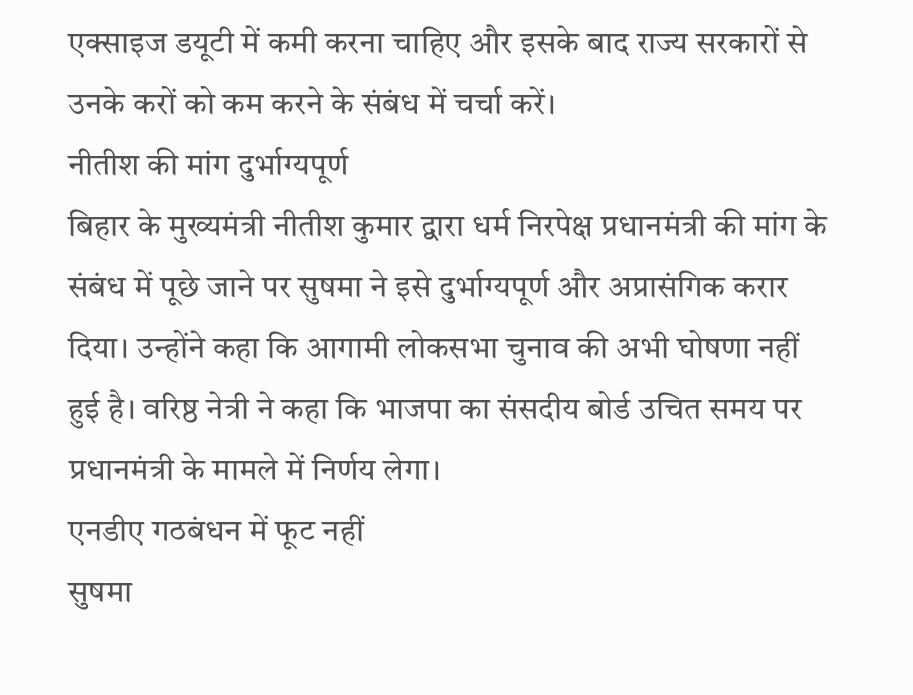एक्साइज डयूटी में कमी करना चाहिए और इसके बाद राज्य सरकारों से उनके करों को कम करने के संबंध में चर्चा करें।
नीतीश की मांग दुर्भाग्यपूर्ण
बिहार के मुख्यमंत्री नीतीश कुमार द्वारा धर्म निरपेक्ष प्रधानमंत्री की मांग के संबंध में पूछे जाने पर सुषमा ने इसे दुर्भाग्यपूर्ण और अप्रासंगिक करार दिया। उन्होंने कहा कि आगामी लोकसभा चुनाव की अभी घोषणा नहीं हुई है। वरिष्ठ नेत्री ने कहा कि भाजपा का संसदीय बोर्ड उचित समय पर प्रधानमंत्री के मामले में निर्णय लेगा।
एनडीए गठबंधन में फूट नहीं
सुषमा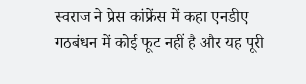स्वराज ने प्रेस कांफ्रेंस में कहा एनडीए गठबंधन में कोई फूट नहीं है और यह पूरी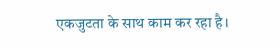एकजुटता के साथ काम कर रहा है।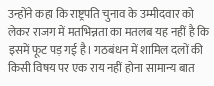उन्होंने कहा कि राष्ट्रपति चुनाव के उम्मीदवार को लेकर राजग में मतभिन्नता का मतलब यह नहीं है कि इसमें फूट पड़ गई है। गठबंधन में शामिल दलों की किसी विषय पर एक राय नहीं होना सामान्य बात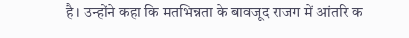है। उन्होंने कहा कि मतभिन्नता के बावजूद राजग में आंतरि क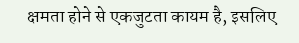क्षमता होने से एकजुटता कायम है, इसलिए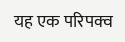यह एक परिपक्व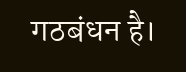गठबंधन है।